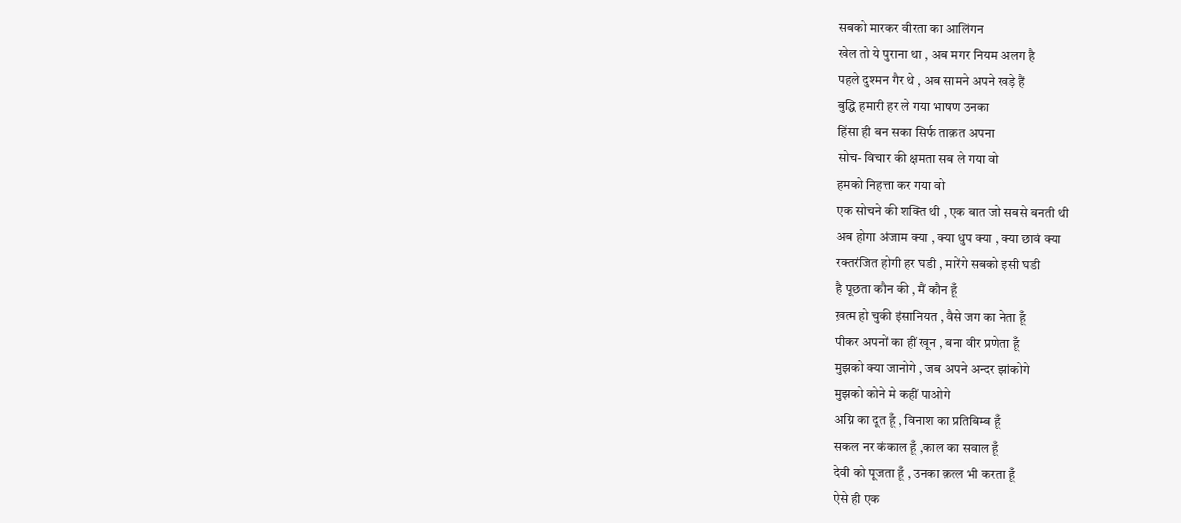सबको मारकर वीरता का आलिंगन
खेल तो ये पुराना था , अब मगर नियम अलग है
पहले दुश्मन गैर थे , अब सामने अपने खड़े हैं
बुद्धि हमारी हर ले गया भाषण उनका
हिंसा ही बन सका सिर्फ ताक़त अपना
सोच- विचार की क्षमता सब ले गया वो
हमको निहत्ता कर गया वो
एक सोचने की शक्ति थी , एक बात जो सबसे बनती थी
अब होगा अंजाम क्या , क्या धुप क्या , क्या छावं क्या
रक्तरंजित होगी हर घडी , मारेंगे सबको इसी घडी
है पूछता कौन की , मैं कौन हूँ
ख़त्म हो चुकी इंसानियत , वैसे जग का नेता हूँ
पीकर अपनों का हीं खून , बना वीर प्रणेता हूँ
मुझको क्या जानोगे , जब अपने अन्दर झांकोगे
मुझको कोने मे कहीं पाओगे
अग्नि का दूत हूँ , विनाश का प्रतिबिम्ब हूँ
सकल नर कंकाल हूँ ,काल का सवाल हूँ
देवी को पूजता हूँ , उनका क़त्ल भी करता हूँ
ऐसे ही एक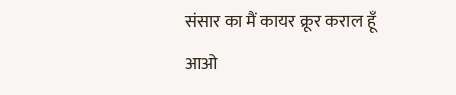संसार का मैं कायर क्रूर कराल हूँ
आओ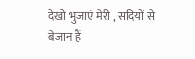देखो भुजाएं मेरी , सदियों से बेजान हैं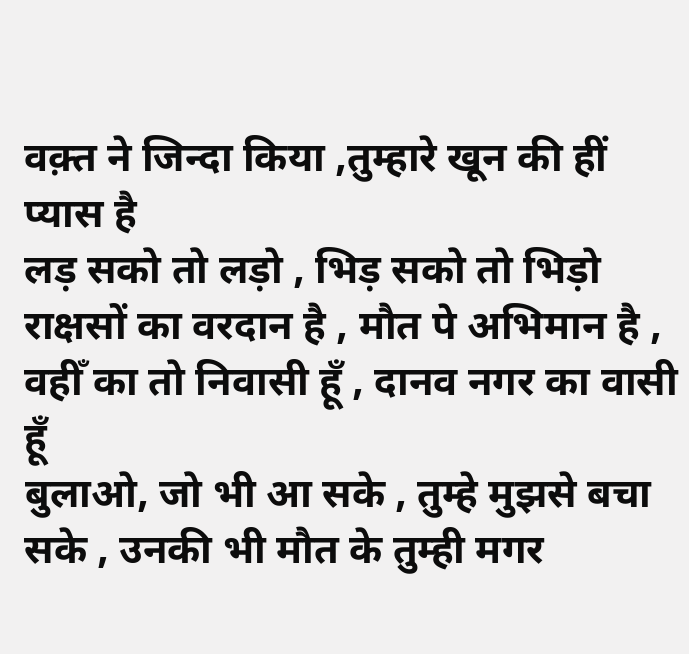वक़्त ने जिन्दा किया ,तुम्हारे खून की हीं प्यास है
लड़ सको तो लड़ो , भिड़ सको तो भिड़ो
राक्षसों का वरदान है , मौत पे अभिमान है , वहीँ का तो निवासी हूँ , दानव नगर का वासी हूँ
बुलाओ, जो भी आ सके , तुम्हे मुझसे बचा सके , उनकी भी मौत के तुम्ही मगर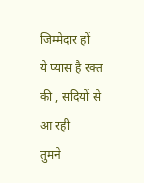जिम्मेदार हों
ये प्यास है रक्त की , सदियों से आ रही
तुमने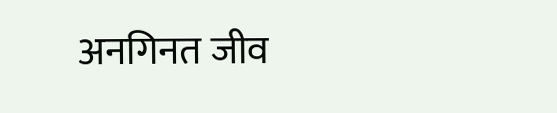अनगिनत जीव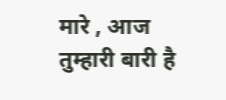मारे , आज तुम्हारी बारी है